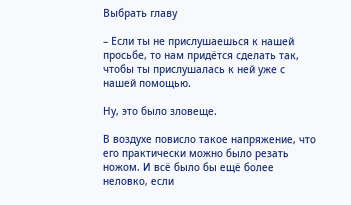Выбрать главу

– Если ты не прислушаешься к нашей просьбе, то нам придётся сделать так, чтобы ты прислушалась к ней уже с нашей помощью.

Ну, это было зловеще.

В воздухе повисло такое напряжение, что его практически можно было резать ножом. И всё было бы ещё более неловко, если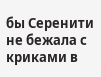бы Серенити не бежала с криками в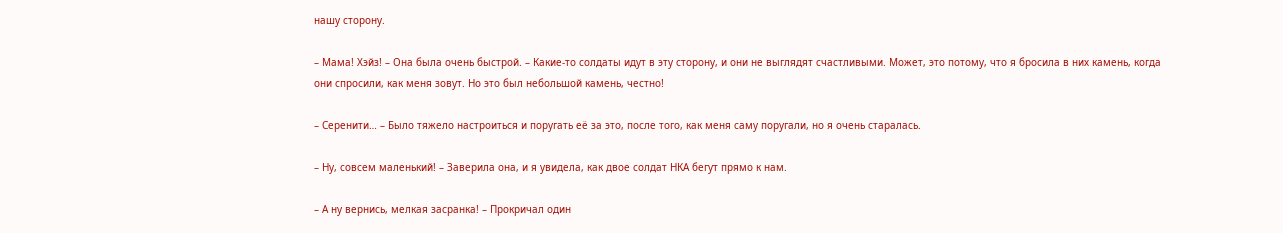нашу сторону.

– Мама! Хэйз! – Она была очень быстрой. – Какие-то солдаты идут в эту сторону, и они не выглядят счастливыми. Может, это потому, что я бросила в них камень, когда они спросили, как меня зовут. Но это был небольшой камень, честно!

– Серенити… – Было тяжело настроиться и поругать её за это, после того, как меня саму поругали, но я очень старалась.

– Ну, совсем маленький! – Заверила она, и я увидела, как двое солдат НКА бегут прямо к нам.

– А ну вернись, мелкая засранка! – Прокричал один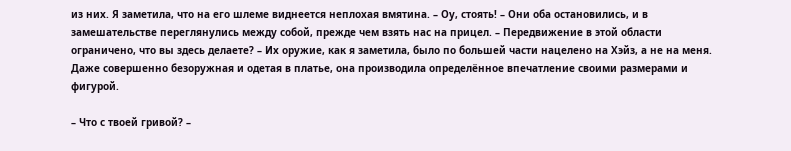из них. Я заметила, что на его шлеме виднеется неплохая вмятина. – Оу, стоять! – Они оба остановились, и в замешательстве переглянулись между собой, прежде чем взять нас на прицел. – Передвижение в этой области ограничено, что вы здесь делаете? – Их оружие, как я заметила, было по большей части нацелено на Хэйз, а не на меня. Даже совершенно безоружная и одетая в платье, она производила определённое впечатление своими размерами и фигурой.

– Что с твоей гривой? –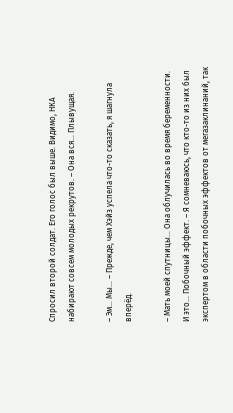Спросил второй солдат. Его голос был выше. Видимо, НКА набирают совсем молодых рекрутов. – Она вся… Плывущая.

– Эм… Мы… – Прежде, чем Хэйз успела что-то сказать, я шагнула вперёд.

– Мать моей спутницы… Она облучилась во время беременности. И это… Побочный эффект. – Я сомневаюсь, что кто-то из них был экспертом в области побочных эффектов от мегазаклинаний, так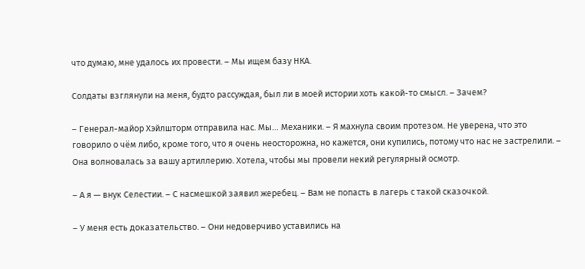что думаю, мне удалось их провести. – Мы ищем базу НКА.

Солдаты взглянули на меня, будто рассуждая, был ли в моей истории хоть какой-то смысл. – Зачем?

– Генерал-майор Хэйлшторм отправила нас. Мы… Механики. – Я махнула своим протезом. Не уверена, что это говорило о чём либо, кроме того, что я очень неосторожна, но кажется, они купились, потому что нас не застрелили. – Она волновалась за вашу артиллерию. Хотела, чтобы мы провели некий регулярный осмотр.

– А я — внук Селестии. – С насмешкой заявил жеребец. – Вам не попасть в лагерь с такой сказочкой.

– У меня есть доказательство. – Они недоверчиво уставились на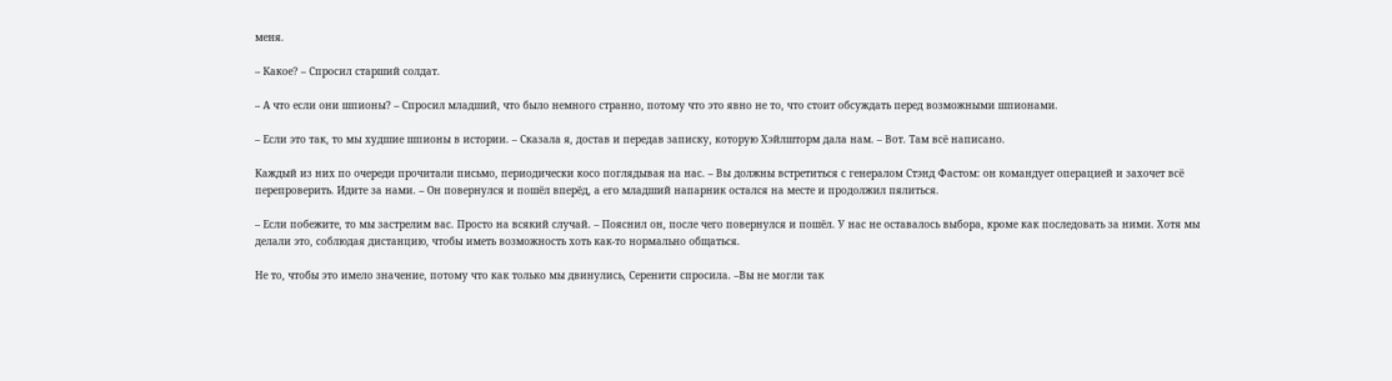меня.

– Какое? – Спросил старший солдат.

– А что если они шпионы? – Спросил младший, что было немного странно, потому что это явно не то, что стоит обсуждать перед возможными шпионами.

– Если это так, то мы худшие шпионы в истории. – Сказала я, достав и передав записку, которую Хэйлшторм дала нам. – Вот. Там всё написано.

Каждый из них по очереди прочитали письмо, периодически косо поглядывая на нас. – Вы должны встретиться с генералом Стэнд Фастом: он командует операцией и захочет всё перепроверить. Идите за нами. – Он повернулся и пошёл вперёд, а его младший напарник остался на месте и продолжил пялиться.

– Если побежите, то мы застрелим вас. Просто на всякий случай. – Пояснил он, после чего повернулся и пошёл. У нас не оставалось выбора, кроме как последовать за ними. Хотя мы делали это, соблюдая дистанцию, чтобы иметь возможность хоть как-то нормально общаться.

Не то, чтобы это имело значение, потому что как только мы двинулись, Серенити спросила. –Вы не могли так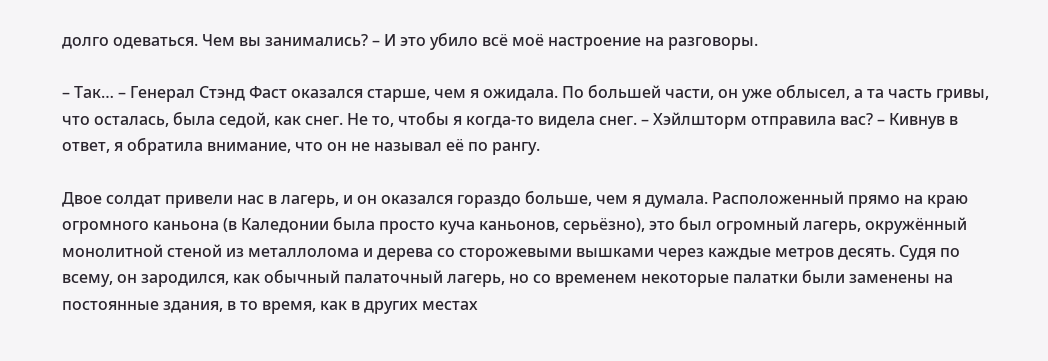долго одеваться. Чем вы занимались? – И это убило всё моё настроение на разговоры.

– Так… – Генерал Стэнд Фаст оказался старше, чем я ожидала. По большей части, он уже облысел, а та часть гривы, что осталась, была седой, как снег. Не то, чтобы я когда-то видела снег. – Хэйлшторм отправила вас? – Кивнув в ответ, я обратила внимание, что он не называл её по рангу.

Двое солдат привели нас в лагерь, и он оказался гораздо больше, чем я думала. Расположенный прямо на краю огромного каньона (в Каледонии была просто куча каньонов, серьёзно), это был огромный лагерь, окружённый монолитной стеной из металлолома и дерева со сторожевыми вышками через каждые метров десять. Судя по всему, он зародился, как обычный палаточный лагерь, но со временем некоторые палатки были заменены на постоянные здания, в то время, как в других местах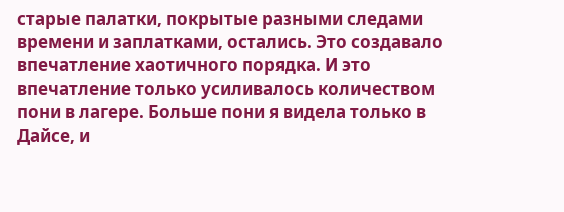старые палатки, покрытые разными следами времени и заплатками, остались. Это создавало впечатление хаотичного порядка. И это впечатление только усиливалось количеством пони в лагере. Больше пони я видела только в Дайсе, и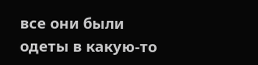все они были одеты в какую-то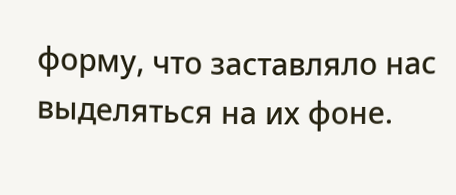форму, что заставляло нас выделяться на их фоне.